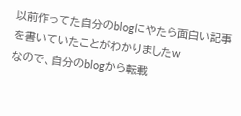以前作ってた自分のblogにやたら面白い記事を書いていたことがわかりましたw
なので、自分のblogから転載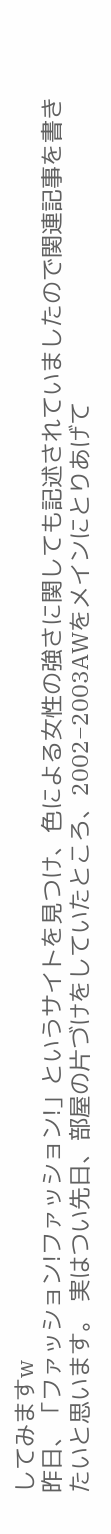してみますw
昨日、「ファッション!ファッション!」というサイトを見つけ、色による女性の強さに関しても記述されていましたので関連記事を書きたいと思います。 実はつい先日、部屋の片づけをしていたところ、2002−2003AWをメインにとりあげて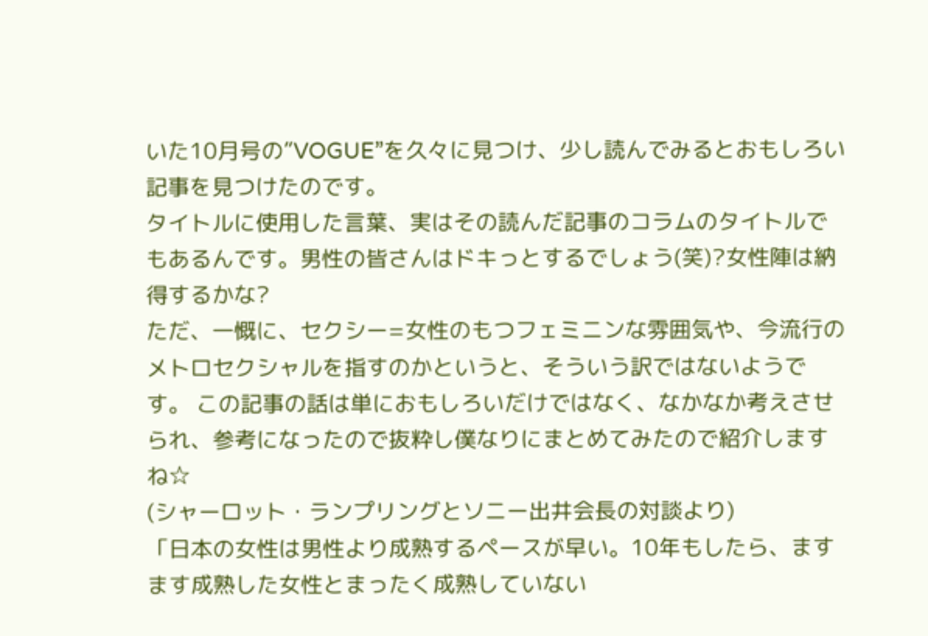いた10月号の”VOGUE”を久々に見つけ、少し読んでみるとおもしろい記事を見つけたのです。
タイトルに使用した言葉、実はその読んだ記事のコラムのタイトルでもあるんです。男性の皆さんはドキっとするでしょう(笑)?女性陣は納得するかな?
ただ、一慨に、セクシー=女性のもつフェミニンな雰囲気や、今流行のメトロセクシャルを指すのかというと、そういう訳ではないようです。 この記事の話は単におもしろいだけではなく、なかなか考えさせられ、参考になったので抜粋し僕なりにまとめてみたので紹介しますね☆
(シャーロット・ランプリングとソニー出井会長の対談より)
「日本の女性は男性より成熟するペースが早い。10年もしたら、ますます成熟した女性とまったく成熟していない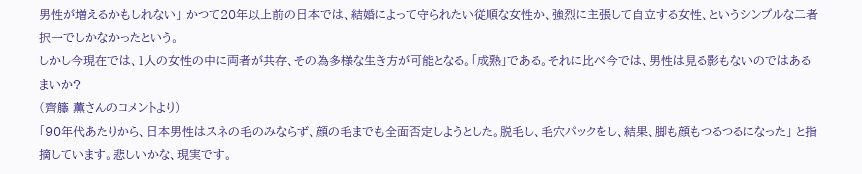男性が増えるかもしれない」 かつて20年以上前の日本では、結婚によって守られたい従順な女性か、強烈に主張して自立する女性、というシンプルな二者択一でしかなかったという。
しかし今現在では、1人の女性の中に両者が共存、その為多様な生き方が可能となる。「成熟」である。それに比べ今では、男性は見る影もないのではあるまいか?
(齊籐 薫さんのコメントより)
「90年代あたりから、日本男性はスネの毛のみならず、顔の毛までも全面否定しようとした。脱毛し、毛穴パックをし、結果、脚も顔もつるつるになった」 と指摘しています。悲しいかな、現実です。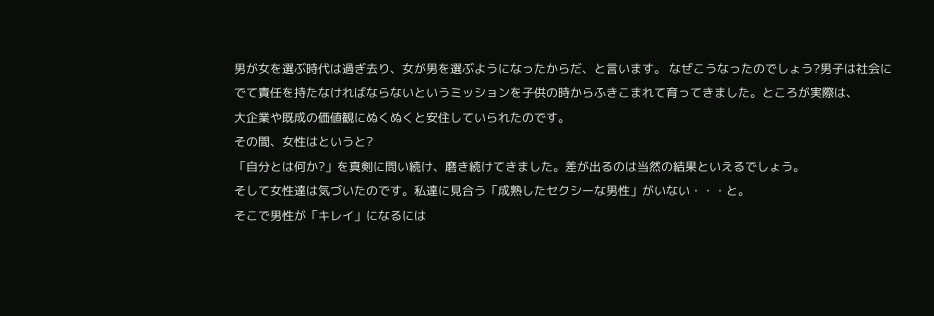男が女を選ぶ時代は過ぎ去り、女が男を選ぶようになったからだ、と言います。 なぜこうなったのでしょう?男子は社会にでて責任を持たなければならないというミッションを子供の時からふきこまれて育ってきました。ところが実際は、
大企業や既成の価値観にぬくぬくと安住していられたのです。
その間、女性はというと?
「自分とは何か?」を真剣に問い続け、磨き続けてきました。差が出るのは当然の結果といえるでしょう。
そして女性達は気づいたのです。私達に見合う「成熟したセクシーな男性」がいない・・・と。
そこで男性が「キレイ」になるには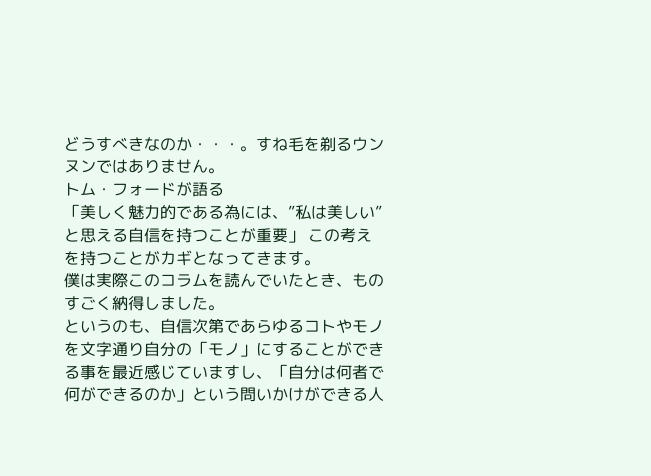どうすべきなのか・・・。すね毛を剃るウンヌンではありません。
トム・フォードが語る
「美しく魅力的である為には、”私は美しい”と思える自信を持つことが重要」 この考えを持つことがカギとなってきます。
僕は実際このコラムを読んでいたとき、ものすごく納得しました。
というのも、自信次第であらゆるコトやモノを文字通り自分の「モノ」にすることができる事を最近感じていますし、「自分は何者で何ができるのか」という問いかけができる人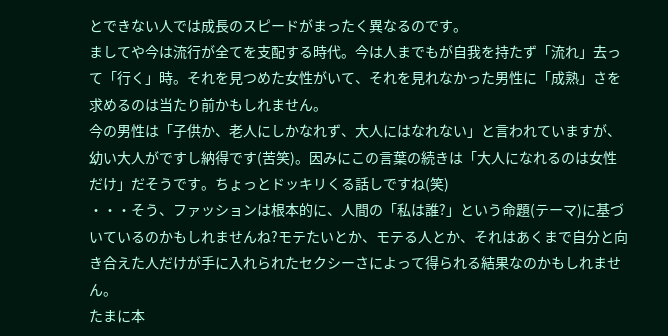とできない人では成長のスピードがまったく異なるのです。
ましてや今は流行が全てを支配する時代。今は人までもが自我を持たず「流れ」去って「行く」時。それを見つめた女性がいて、それを見れなかった男性に「成熟」さを求めるのは当たり前かもしれません。
今の男性は「子供か、老人にしかなれず、大人にはなれない」と言われていますが、幼い大人がですし納得です(苦笑)。因みにこの言葉の続きは「大人になれるのは女性だけ」だそうです。ちょっとドッキリくる話しですね(笑)
・・・そう、ファッションは根本的に、人間の「私は誰?」という命題(テーマ)に基づいているのかもしれませんね?モテたいとか、モテる人とか、それはあくまで自分と向き合えた人だけが手に入れられたセクシーさによって得られる結果なのかもしれません。
たまに本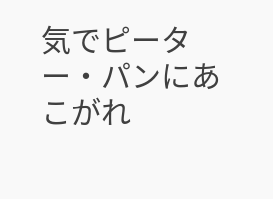気でピーター・パンにあこがれ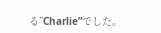る”Charlie”でした。